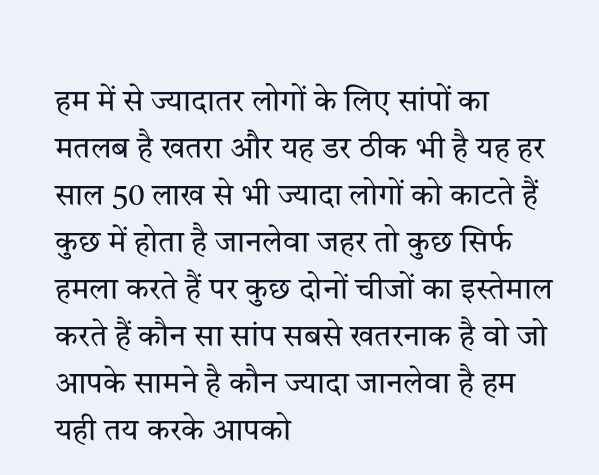हम में से ज्यादातर लोगों के लिए सांपों का मतलब है खतरा और यह डर ठीक भी है यह हर साल 50 लाख से भी ज्यादा लोगों को काटते हैं कुछ में होता है जानलेवा जहर तो कुछ सिर्फ हमला करते हैं पर कुछ दोनों चीजों का इस्तेमाल करते हैं कौन सा सांप सबसे खतरनाक है वो जो आपके सामने है कौन ज्यादा जानलेवा है हम यही तय करके आपको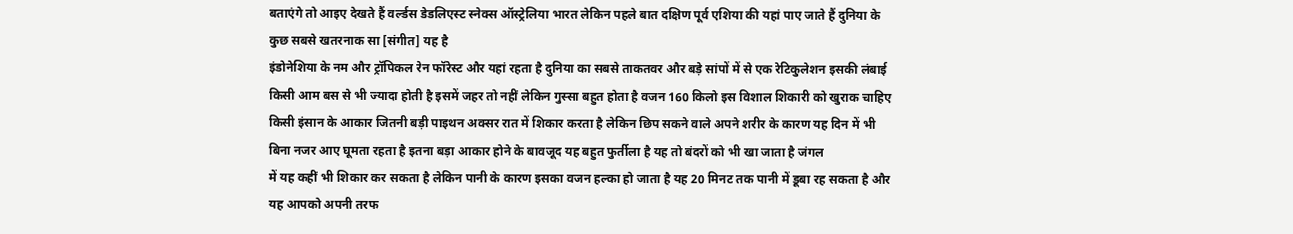बताएंगे तो आइए देखते हैं वर्ल्डस डेडलिएस्ट स्नेक्स ऑस्ट्रेलिया भारत लेकिन पहले बात दक्षिण पूर्व एशिया की यहां पाए जाते हैं दुनिया के कुछ सबसे खतरनाक सा [संगीत] यह है
इंडोनेशिया के नम और ट्रॉपिकल रेन फॉरेस्ट और यहां रहता है दुनिया का सबसे ताकतवर और बड़े सांपों में से एक रेटिकुलेशन इसकी लंबाई किसी आम बस से भी ज्यादा होती है इसमें जहर तो नहीं लेकिन गुस्सा बहुत होता है वजन 160 किलो इस विशाल शिकारी को खुराक चाहिए किसी इंसान के आकार जितनी बड़ी पाइथन अक्सर रात में शिकार करता है लेकिन छिप सकने वाले अपने शरीर के कारण यह दिन में भी बिना नजर आए घूमता रहता है इतना बड़ा आकार होने के बावजूद यह बहुत फुर्तीला है यह तो बंदरों को भी खा जाता है जंगल
में यह कहीं भी शिकार कर सकता है लेकिन पानी के कारण इसका वजन हल्का हो जाता है यह 20 मिनट तक पानी में डूबा रह सकता है और यह आपको अपनी तरफ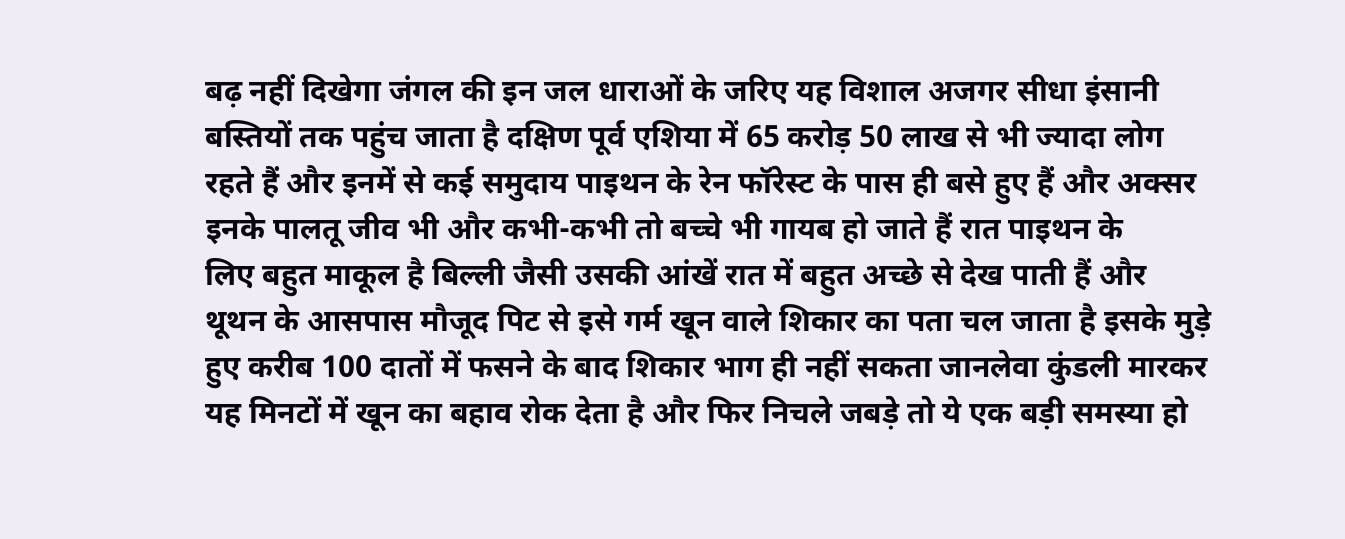बढ़ नहीं दिखेगा जंगल की इन जल धाराओं के जरिए यह विशाल अजगर सीधा इंसानी बस्तियों तक पहुंच जाता है दक्षिण पूर्व एशिया में 65 करोड़ 50 लाख से भी ज्यादा लोग रहते हैं और इनमें से कई समुदाय पाइथन के रेन फॉरेस्ट के पास ही बसे हुए हैं और अक्सर इनके पालतू जीव भी और कभी-कभी तो बच्चे भी गायब हो जाते हैं रात पाइथन के
लिए बहुत माकूल है बिल्ली जैसी उसकी आंखें रात में बहुत अच्छे से देख पाती हैं और थूथन के आसपास मौजूद पिट से इसे गर्म खून वाले शिकार का पता चल जाता है इसके मुड़े हुए करीब 100 दातों में फसने के बाद शिकार भाग ही नहीं सकता जानलेवा कुंडली मारकर यह मिनटों में खून का बहाव रोक देता है और फिर निचले जबड़े तो ये एक बड़ी समस्या हो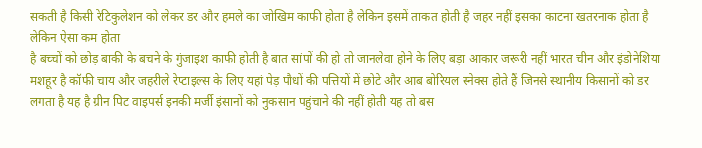सकती है किसी रेटिकुलेशन को लेकर डर और हमले का जोखिम काफी होता है लेकिन इसमें ताकत होती है जहर नहीं इसका काटना खतरनाक होता है लेकिन ऐसा कम होता
है बच्चों को छोड़ बाकी के बचने के गुंजाइश काफी होती है बात सांपों की हो तो जानलेवा होने के लिए बड़ा आकार जरूरी नहीं भारत चीन और इंडोनेशिया मशहूर है कॉफी चाय और जहरीले रेप्टाइल्स के लिए यहां पेड़ पौधों की पत्तियों में छोटे और आब बोरियल स्नेक्स होते हैं जिनसे स्थानीय किसानों को डर लगता है यह है ग्रीन पिट वाइपर्स इनकी मर्जी इंसानों को नुकसान पहुंचाने की नहीं होती यह तो बस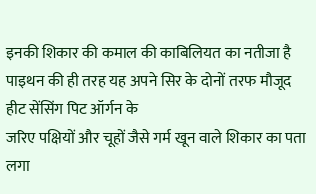इनकी शिकार की कमाल की काबिलियत का नतीजा है पाइथन की ही तरह यह अपने सिर के दोनों तरफ मौजूद हीट सेंसिंग पिट ऑर्गन के
जरिए पक्षियों और चूहों जैसे गर्म खून वाले शिकार का पता लगा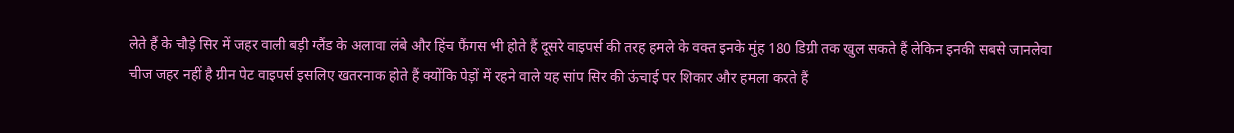लेते हैं के चौड़े सिर में जहर वाली बड़ी ग्लैंड के अलावा लंबे और हिंच फैंगस भी होते हैं दूसरे वाइपर्स की तरह हमले के वक्त इनके मुंह 180 डिग्री तक खुल सकते हैं लेकिन इनकी सबसे जानलेवा चीज जहर नहीं है ग्रीन पेट वाइपर्स इसलिए खतरनाक होते हैं क्योंकि पेड़ों में रहने वाले यह सांप सिर की ऊंचाई पर शिकार और हमला करते हैं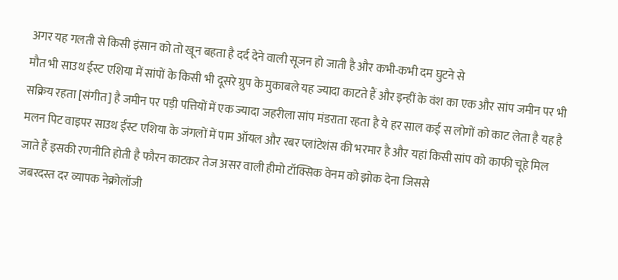अगर यह गलती से किसी इंसान को तो खून बहता है दर्द देने वाली सूजन हो जाती है और कभी-कभी दम घुटने से
मौत भी साउथ ईस्ट एशिया में सांपों के किसी भी दूसरे ग्रुप के मुकाबले यह ज्यादा काटते हैं और इन्हीं के वंश का एक और सांप जमीन पर भी सक्रिय रहता [संगीत] है जमीन पर पड़ी पत्तियों में एक ज्यादा जहरीला सांप मंडराता रहता है ये हर साल कई स लोगों को काट लेता है यह है मलन पिट वाइपर साउथ ईस्ट एशिया के जंगलों में पाम ऑयल और रबर प्लांटेशंस की भरमार है और यहां किसी सांप को काफी चूहे मिल जाते हैं इसकी रणनीति होती है फौरन काटकर तेज असर वाली हीमो टॉक्सिक वेनम को झोक देना जिससे
जबरदस्त दर व्यापक नेक्रोलॉजी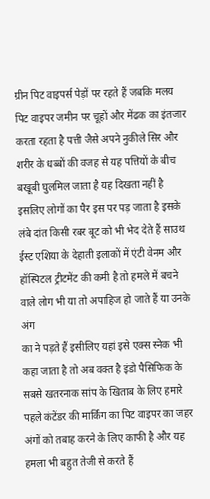ग्रीन पिट वाइपर्स पेड़ों पर रहते हैं जबकि मलय पिट वाइपर जमीन पर चूहों और मेंढक का इंतजार करता रहता है पत्ती जैसे अपने नुकीले सिर और शरीर के धब्बों की वजह से यह पत्तियों के बीच बखूबी घुलमिल जाता है यह दिखता नहीं है इसलिए लोगों का पैर इस पर पड़ जाता है इसके लंबे दांत किसी रबर बूट को भी भेद देते हैं साउथ ईस्ट एशिया के देहाती इलाकों में एंटी वेनम और हॉस्पिटल ट्रीटमेंट की कमी है तो हमले में बचने वाले लोग भी या तो अपाहिज हो जाते हैं या उनके अंग
का ने पड़ते हैं इसीलिए यहां इसे एक्स स्नेक भी कहा जाता है तो अब वक्त है इंडो पैसिफिक के सबसे खतरनाक सांप के खिताब के लिए हमारे पहले कंटेंडर की मार्किंग का पिट वाइपर का जहर अंगों को तबाह करने के लिए काफी है और यह हमला भी बहुत तेजी से करते हैं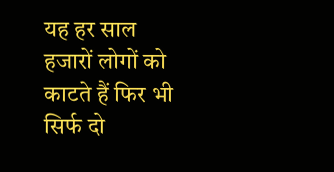यह हर साल हजारों लोगों को काटते हैं फिर भी सिर्फ दो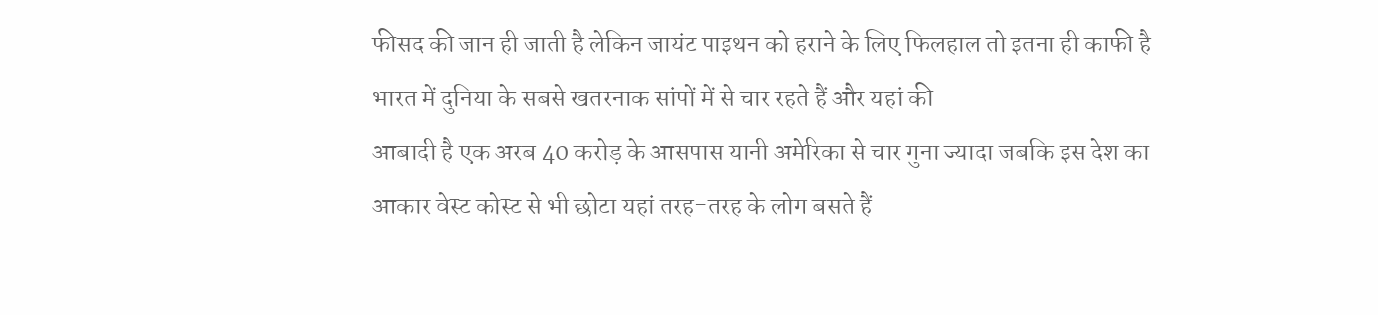फीसद की जान ही जाती है लेकिन जायंट पाइथन को हराने के लिए फिलहाल तो इतना ही काफी है भारत में दुनिया के सबसे खतरनाक सांपों में से चार रहते हैं और यहां की
आबादी है एक अरब 40 करोड़ के आसपास यानी अमेरिका से चार गुना ज्यादा जबकि इस देश का आकार वेस्ट कोस्ट से भी छोटा यहां तरह-तरह के लोग बसते हैं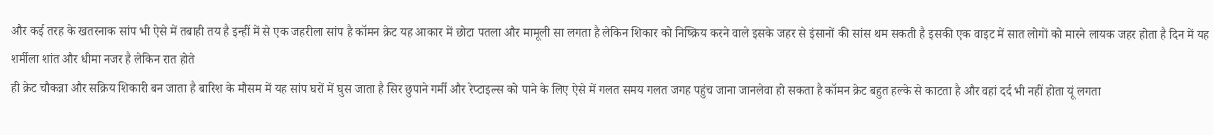और कई तरह के खतरनाक सांप भी ऐसे में तबाही तय है इन्हीं में से एक जहरीला सांप है कॉमन क्रेट यह आकार में छोटा पतला और मामूली सा लगता है लेकिन शिकार को निष्क्रिय करने वाले इसके जहर से इंसानों की सांस थम सकती है इसकी एक वाइट में सात लोगों को मारने लायक जहर होता है दिन में यह शर्मीला शांत और धीमा नजर है लेकिन रात होते
ही क्रेट चौकन्ना और सक्रिय शिकारी बन जाता है बारिश के मौसम में यह सांप घरों में घुस जाता है सिर छुपाने गर्मी और रेप्टाइल्स को पाने के लिए ऐसे में गलत समय गलत जगह पहुंच जाना जानलेवा हो सकता है कॉमन क्रेट बहुत हल्के से काटता है और वहां दर्द भी नहीं होता यूं लगता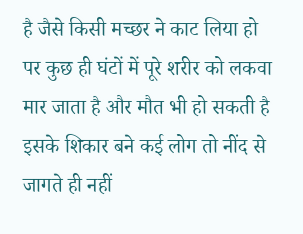है जैसे किसी मच्छर ने काट लिया हो पर कुछ ही घंटों में पूरे शरीर को लकवा मार जाता है और मौत भी हो सकती है इसके शिकार बने कई लोग तो नींद से जागते ही नहीं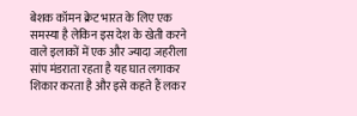बेशक कॉमन क्रेट भारत के लिए एक
समस्या है लेकिन इस देश के खेती करने वाले इलाकों में एक और ज्यादा जहरीला सांप मंडराता रहता है यह घात लगाकर शिकार करता है और इसे कहते हैं लकर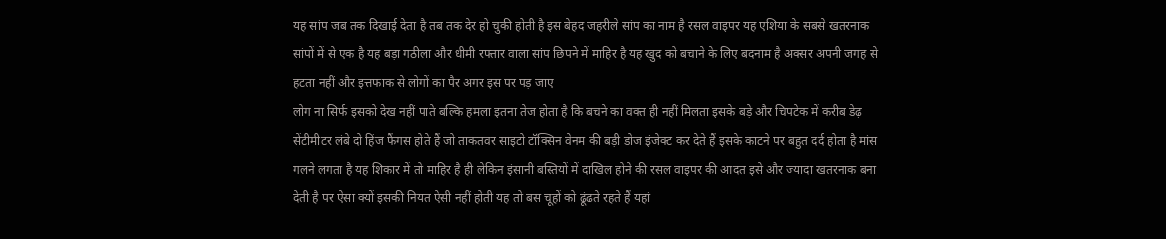यह सांप जब तक दिखाई देता है तब तक देर हो चुकी होती है इस बेहद जहरीले सांप का नाम है रसल वाइपर यह एशिया के सबसे खतरनाक सांपों में से एक है यह बड़ा गठीला और धीमी रफ्तार वाला सांप छिपने में माहिर है यह खुद को बचाने के लिए बदनाम है अक्सर अपनी जगह से हटता नहीं और इत्तफाक से लोगों का पैर अगर इस पर पड़ जाए
लोग ना सिर्फ इसको देख नहीं पाते बल्कि हमला इतना तेज होता है कि बचने का वक्त ही नहीं मिलता इसके बड़े और चिपटेक में करीब डेढ़ सेंटीमीटर लंबे दो हिंज फैंगस होते हैं जो ताकतवर साइटो टॉक्सिन वेनम की बड़ी डोज इंजेक्ट कर देते हैं इसके काटने पर बहुत दर्द होता है मांस गलने लगता है यह शिकार में तो माहिर है ही लेकिन इंसानी बस्तियों में दाखिल होने की रसल वाइपर की आदत इसे और ज्यादा खतरनाक बना देती है पर ऐसा क्यों इसकी नियत ऐसी नहीं होती यह तो बस चूहों को ढूंढते रहते हैं यहां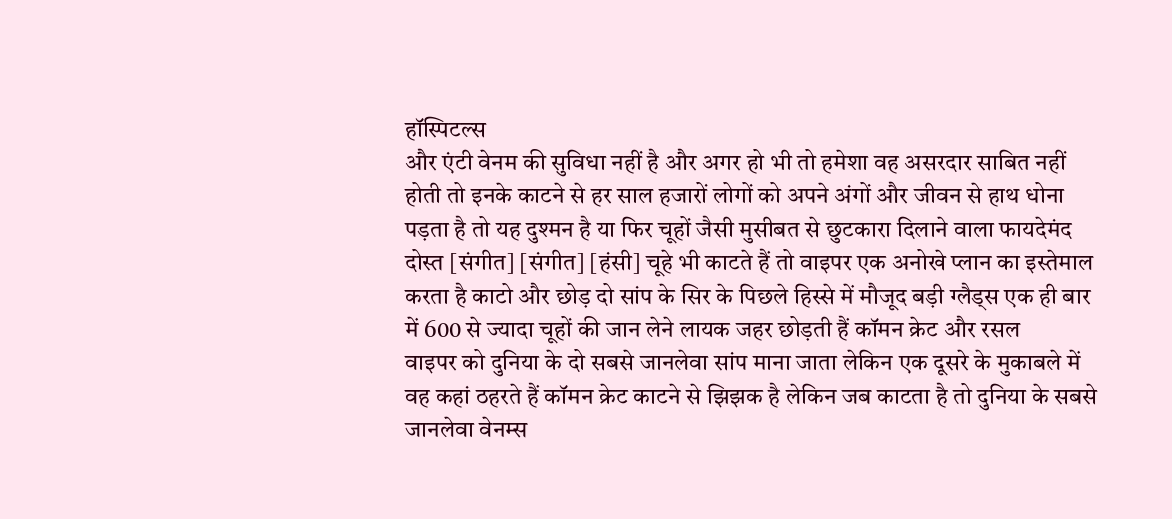हॉस्पिटल्स
और एंटी वेनम की सुविधा नहीं है और अगर हो भी तो हमेशा वह असरदार साबित नहीं होती तो इनके काटने से हर साल हजारों लोगों को अपने अंगों और जीवन से हाथ धोना पड़ता है तो यह दुश्मन है या फिर चूहों जैसी मुसीबत से छुटकारा दिलाने वाला फायदेमंद दोस्त [संगीत] [संगीत] [हंसी] चूहे भी काटते हैं तो वाइपर एक अनोखे प्लान का इस्तेमाल करता है काटो और छोड़ दो सांप के सिर के पिछले हिस्से में मौजूद बड़ी ग्लैड्स एक ही बार में 600 से ज्यादा चूहों की जान लेने लायक जहर छोड़ती हैं कॉमन क्रेट और रसल
वाइपर को दुनिया के दो सबसे जानलेवा सांप माना जाता लेकिन एक दूसरे के मुकाबले में वह कहां ठहरते हैं कॉमन क्रेट काटने से झिझक है लेकिन जब काटता है तो दुनिया के सबसे जानलेवा वेनम्स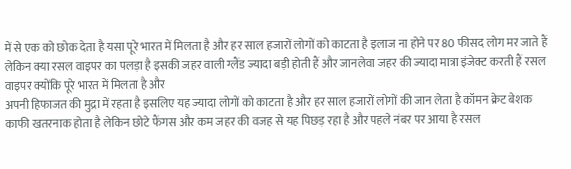में से एक को छोक देता है यसा पूरे भारत में मिलता है और हर साल हजारों लोगों को काटता है इलाज ना होने पर 80 फीसद लोग मर जाते हैं लेकिन क्या रसल वाइपर का पलड़ा है इसकी जहर वाली ग्लैंड ज्यादा बड़ी होती हैं और जानलेवा जहर की ज्यादा मात्रा इंजेक्ट करती हैं रसल वाइपर क्योंकि पूरे भारत में मिलता है और
अपनी हिफाजत की मुद्रा में रहता है इसलिए यह ज्यादा लोगों को काटता है और हर साल हजारों लोगों की जान लेता है कॉमन क्रेट बेशक काफी खतरनाक होता है लेकिन छोटे फैंगस और कम जहर की वजह से यह पिछड़ रहा है और पहले नंबर पर आया है रसल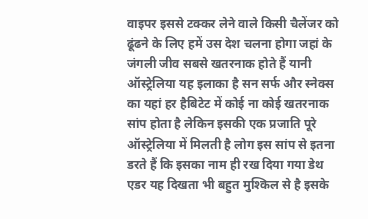वाइपर इससे टक्कर लेने वाले किसी चैलेंजर को ढूंढने के लिए हमें उस देश चलना होगा जहां के जंगली जीव सबसे खतरनाक होते हैं यानी ऑस्ट्रेलिया यह इलाका है सन सर्फ और स्नेक्स का यहां हर हैबिटेट में कोई ना कोई खतरनाक सांप होता है लेकिन इसकी एक प्रजाति पूरे
ऑस्ट्रेलिया में मिलती है लोग इस सांप से इतना डरते हैं कि इसका नाम ही रख दिया गया डेथ एडर यह दिखता भी बहुत मुश्किल से है इसके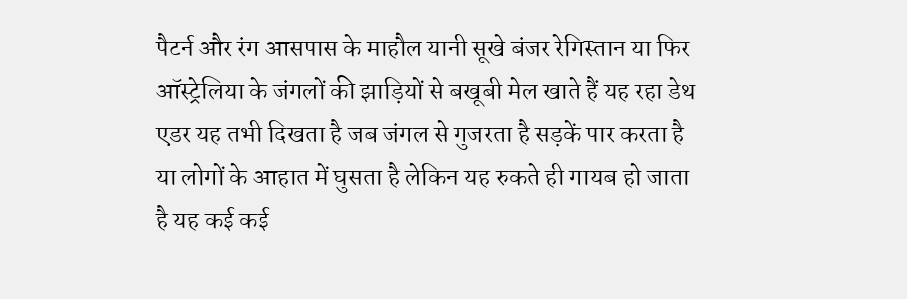पैटर्न और रंग आसपास के माहौल यानी सूखे बंजर रेगिस्तान या फिर ऑस्ट्रेलिया के जंगलों की झाड़ियों से बखूबी मेल खाते हैं यह रहा डेथ एडर यह तभी दिखता है जब जंगल से गुजरता है सड़कें पार करता है या लोगों के आहात में घुसता है लेकिन यह रुकते ही गायब हो जाता है यह कई कई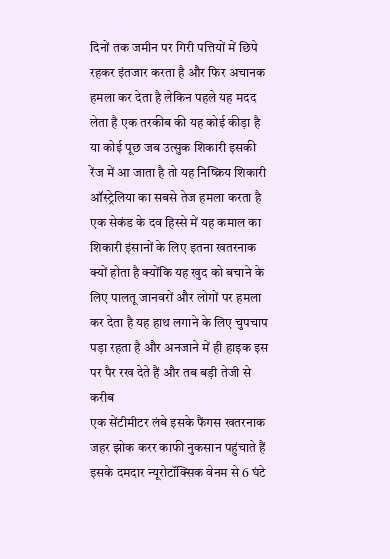दिनों तक जमीन पर गिरी पत्तियों में छिपे रहकर इंतजार करता है और फिर अचानक
हमला कर देता है लेकिन पहले यह मदद लेता है एक तरकीब की यह कोई कीड़ा है या कोई पूछ जब उत्सुक शिकारी इसकी रेंज में आ जाता है तो यह निष्क्रिय शिकारी ऑस्ट्रेलिया का सबसे तेज हमला करता है एक सेकंड के दव हिस्से में यह कमाल का शिकारी इंसानों के लिए इतना खतरनाक क्यों होता है क्योंकि यह खुद को बचाने के लिए पालतू जानवरों और लोगों पर हमला कर देता है यह हाथ लगाने के लिए चुपचाप पड़ा रहता है और अनजाने में ही हाइक इस पर पैर रख देते हैं और तब बड़ी तेजी से करीब
एक सेंटीमीटर लंबे इसके फैंगस खतरनाक जहर झोक करर काफी नुकसान पहुंचाते हैं इसके दमदार न्यूरोटॉक्सिक वेनम से 6 घंटे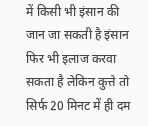में किसी भी इंसान की जान जा सकती है इंसान फिर भी इलाज करवा सकता है लेकिन कुत्ते तो सिर्फ 20 मिनट में ही दम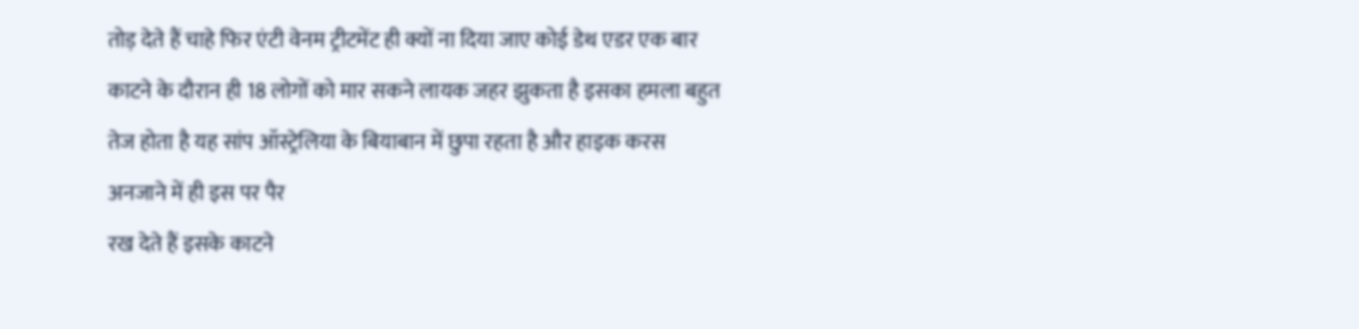तोड़ देते हैं चाहे फिर एंटी वेनम ट्रीटमेंट ही क्यों ना दिया जाए कोई डेथ एडर एक बार काटने के दौरान ही 18 लोगों को मार सकने लायक जहर झुकता है इसका हमला बहुत तेज होता है यह सांप ऑस्ट्रेलिया के बियाबान में छुपा रहता है और हाइक करस अनजाने में ही इस पर पैर
रख देते हैं इसके काटने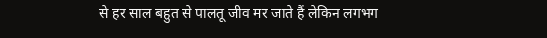से हर साल बहुत से पालतू जीव मर जाते हैं लेकिन लगभग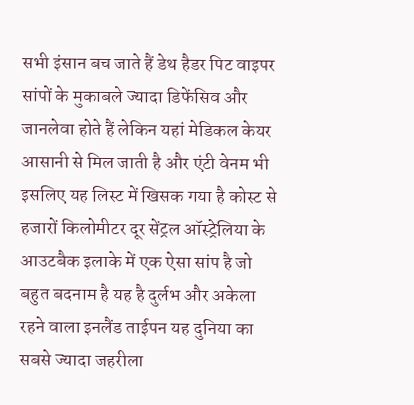सभी इंसान बच जाते हैं डेथ हैडर पिट वाइपर सांपों के मुकाबले ज्यादा डिफेंसिव और जानलेवा होते हैं लेकिन यहां मेडिकल केयर आसानी से मिल जाती है और एंटी वेनम भी इसलिए यह लिस्ट में खिसक गया है कोस्ट से हजारों किलोमीटर दूर सेंट्रल ऑस्ट्रेलिया के आउटबैक इलाके में एक ऐसा सांप है जो बहुत बदनाम है यह है दुर्लभ और अकेला रहने वाला इनलैंड ताईपन यह दुनिया का सबसे ज्यादा जहरीला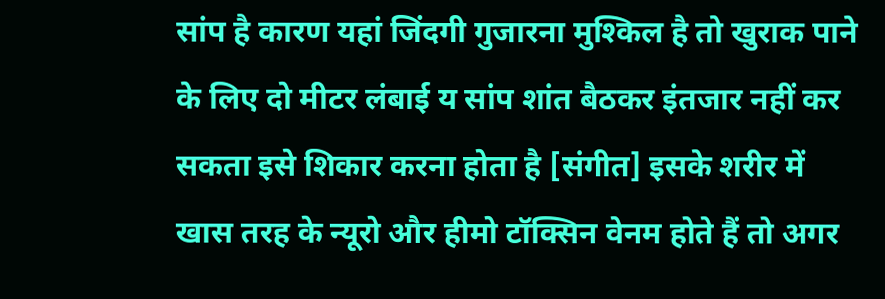सांप है कारण यहां जिंदगी गुजारना मुश्किल है तो खुराक पाने
के लिए दो मीटर लंबाई य सांप शांत बैठकर इंतजार नहीं कर सकता इसे शिकार करना होता है [संगीत] इसके शरीर में खास तरह के न्यूरो और हीमो टॉक्सिन वेनम होते हैं तो अगर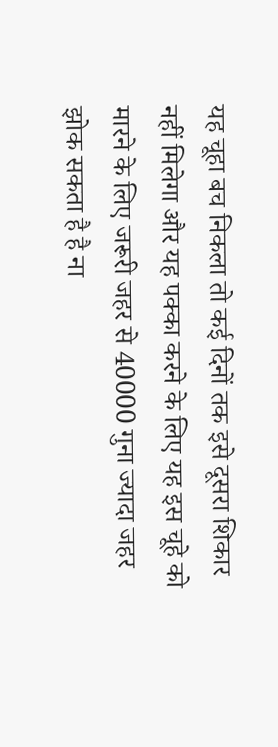यह चूहा बच निकला तो कई दिनों तक इसे दूसरा शिकार नहीं मिलेगा और यह पक्का करने के लिए यह इस चूहे को मारने के लिए जरूरी जहर से 40000 गुना ज्यादा जहर झोक सकता है है ना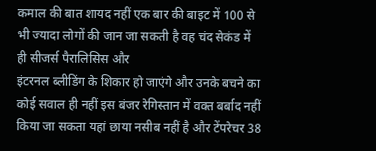कमाल की बात शायद नहीं एक बार की बाइट में 100 से भी ज्यादा लोगों की जान जा सकती है वह चंद सेकंड में ही सीजर्स पैरालिसिस और
इंटरनल ब्लीडिंग के शिकार हो जाएंगे और उनके बचने का कोई सवाल ही नहीं इस बंजर रेगिस्तान में वक्त बर्बाद नहीं किया जा सकता यहां छाया नसीब नहीं है और टेंपरेचर 38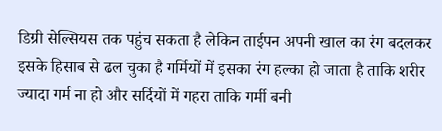डिग्री सेल्सियस तक पहुंच सकता है लेकिन ताईपन अपनी खाल का रंग बदलकर इसके हिसाब से ढल चुका है गर्मियों में इसका रंग हल्का हो जाता है ताकि शरीर ज्यादा गर्म ना हो और सर्दियों में गहरा ताकि गर्मी बनी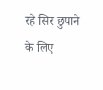रहे सिर छुपाने के लिए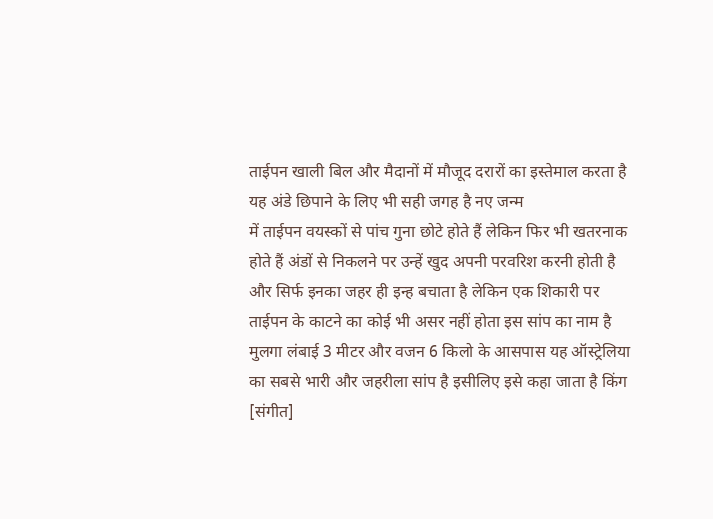ताईपन खाली बिल और मैदानों में मौजूद दरारों का इस्तेमाल करता है यह अंडे छिपाने के लिए भी सही जगह है नए जन्म
में ताईपन वयस्कों से पांच गुना छोटे होते हैं लेकिन फिर भी खतरनाक होते हैं अंडों से निकलने पर उन्हें खुद अपनी परवरिश करनी होती है और सिर्फ इनका जहर ही इन्ह बचाता है लेकिन एक शिकारी पर ताईपन के काटने का कोई भी असर नहीं होता इस सांप का नाम है मुलगा लंबाई 3 मीटर और वजन 6 किलो के आसपास यह ऑस्ट्रेलिया का सबसे भारी और जहरीला सांप है इसीलिए इसे कहा जाता है किंग [संगीत]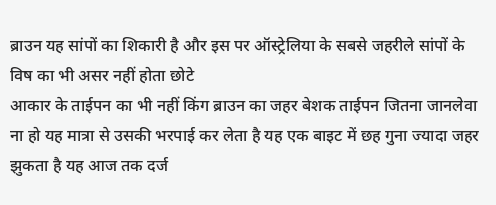ब्राउन यह सांपों का शिकारी है और इस पर ऑस्ट्रेलिया के सबसे जहरीले सांपों के विष का भी असर नहीं होता छोटे
आकार के ताईपन का भी नहीं किंग ब्राउन का जहर बेशक ताईपन जितना जानलेवा ना हो यह मात्रा से उसकी भरपाई कर लेता है यह एक बाइट में छह गुना ज्यादा जहर झुकता है यह आज तक दर्ज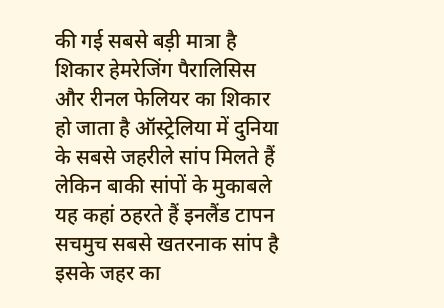की गई सबसे बड़ी मात्रा है शिकार हेमरेजिंग पैरालिसिस और रीनल फेलियर का शिकार हो जाता है ऑस्ट्रेलिया में दुनिया के सबसे जहरीले सांप मिलते हैं लेकिन बाकी सांपों के मुकाबले यह कहां ठहरते हैं इनलैंड टापन सचमुच सबसे खतरनाक सांप है इसके जहर का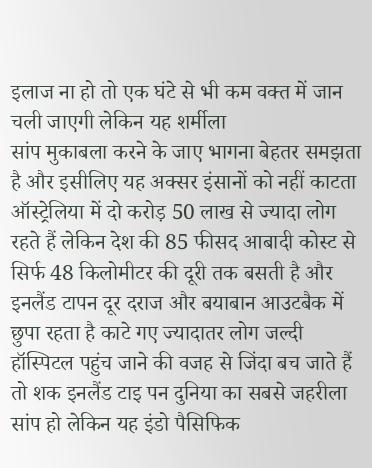इलाज ना हो तो एक घंटे से भी कम वक्त में जान चली जाएगी लेकिन यह शर्मीला
सांप मुकाबला करने के जाए भागना बेहतर समझता है और इसीलिए यह अक्सर इंसानों को नहीं काटता ऑस्ट्रेलिया में दो करोड़ 50 लाख से ज्यादा लोग रहते हैं लेकिन देश की 85 फीसद आबादी कोस्ट से सिर्फ 48 किलोमीटर की दूरी तक बसती है और इनलैंड टापन दूर दराज और बयाबान आउटबैक में छुपा रहता है काटे गए ज्यादातर लोग जल्दी हॉस्पिटल पहुंच जाने की वजह से जिंदा बच जाते हैं तो शक इनलैंड टाइ पन दुनिया का सबसे जहरीला सांप हो लेकिन यह इंडो पैसिफिक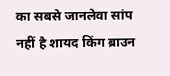का सबसे जानलेवा सांप नहीं है शायद किंग ब्राउन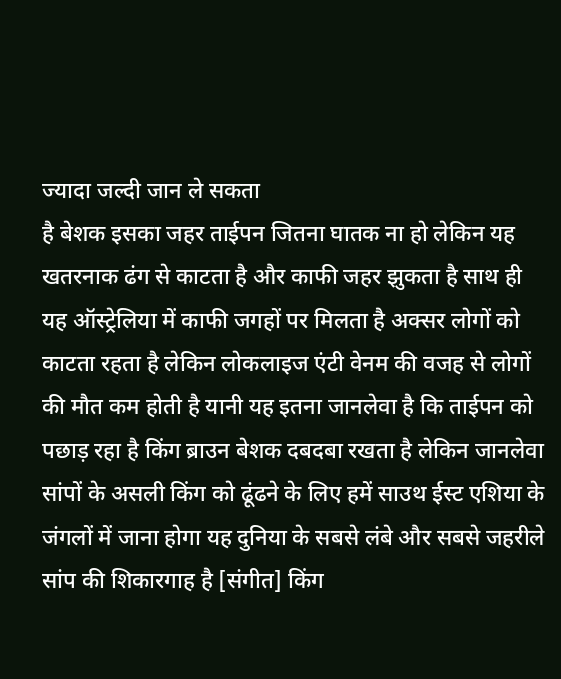ज्यादा जल्दी जान ले सकता
है बेशक इसका जहर ताईपन जितना घातक ना हो लेकिन यह खतरनाक ढंग से काटता है और काफी जहर झुकता है साथ ही यह ऑस्ट्रेलिया में काफी जगहों पर मिलता है अक्सर लोगों को काटता रहता है लेकिन लोकलाइज एंटी वेनम की वजह से लोगों की मौत कम होती है यानी यह इतना जानलेवा है कि ताईपन को पछाड़ रहा है किंग ब्राउन बेशक दबदबा रखता है लेकिन जानलेवा सांपों के असली किंग को ढूंढने के लिए हमें साउथ ईस्ट एशिया के जंगलों में जाना होगा यह दुनिया के सबसे लंबे और सबसे जहरीले सांप की शिकारगाह है [संगीत] किंग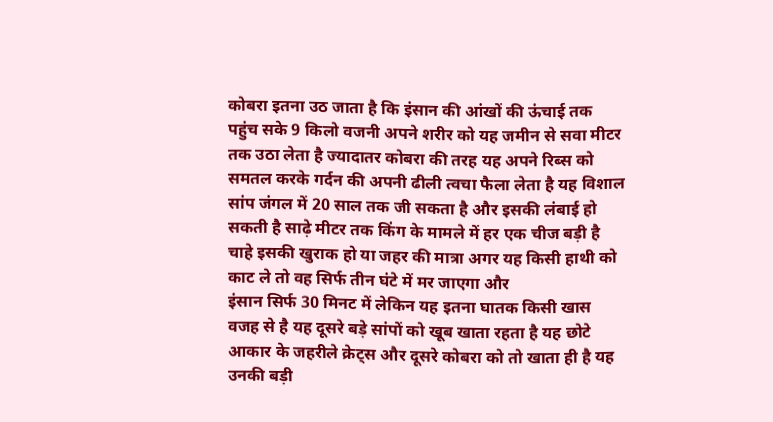कोबरा इतना उठ जाता है कि इंसान की आंखों की ऊंचाई तक पहुंच सके 9 किलो वजनी अपने शरीर को यह जमीन से सवा मीटर तक उठा लेता है ज्यादातर कोबरा की तरह यह अपने रिब्स को समतल करके गर्दन की अपनी ढीली त्वचा फैला लेता है यह विशाल सांप जंगल में 20 साल तक जी सकता है और इसकी लंबाई हो सकती है साढ़े मीटर तक किंग के मामले में हर एक चीज बड़ी है चाहे इसकी खुराक हो या जहर की मात्रा अगर यह किसी हाथी को काट ले तो वह सिर्फ तीन घंटे में मर जाएगा और
इंसान सिर्फ 30 मिनट में लेकिन यह इतना घातक किसी खास वजह से है यह दूसरे बड़े सांपों को खूब खाता रहता है यह छोटे आकार के जहरीले क्रेट्स और दूसरे कोबरा को तो खाता ही है यह उनकी बड़ी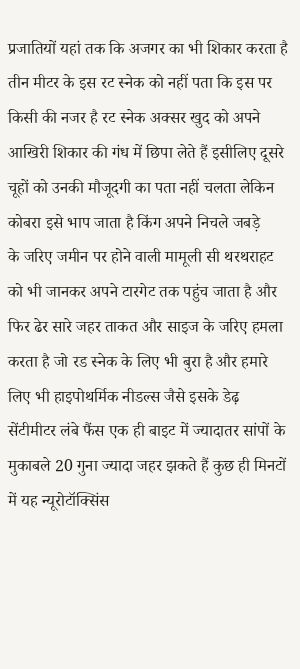प्रजातियों यहां तक कि अजगर का भी शिकार करता है तीन मीटर के इस रट स्नेक को नहीं पता कि इस पर किसी की नजर है रट स्नेक अक्सर खुद को अपने आखिरी शिकार की गंध में छिपा लेते हैं इसीलिए दूसरे चूहों को उनकी मौजूदगी का पता नहीं चलता लेकिन कोबरा इसे भाप जाता है किंग अपने निचले जबड़े
के जरिए जमीन पर होने वाली मामूली सी थरथराहट को भी जानकर अपने टारगेट तक पहुंच जाता है और फिर ढेर सारे जहर ताकत और साइज के जरिए हमला करता है जो रड स्नेक के लिए भी बुरा है और हमारे लिए भी हाइपोथर्मिक नीडल्स जैसे इसके डेढ़ सेंटीमीटर लंबे फैंस एक ही बाइट में ज्यादातर सांपों के मुकाबले 20 गुना ज्यादा जहर झकते हैं कुछ ही मिनटों में यह न्यूरोटॉक्सिंस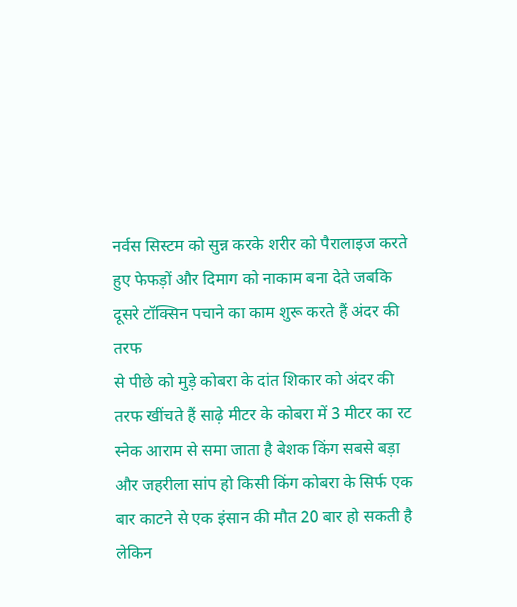नर्वस सिस्टम को सुन्न करके शरीर को पैरालाइज करते हुए फेफड़ों और दिमाग को नाकाम बना देते जबकि दूसरे टॉक्सिन पचाने का काम शुरू करते हैं अंदर की तरफ
से पीछे को मुड़े कोबरा के दांत शिकार को अंदर की तरफ खींचते हैं साढ़े मीटर के कोबरा में 3 मीटर का रट स्नेक आराम से समा जाता है बेशक किंग सबसे बड़ा और जहरीला सांप हो किसी किंग कोबरा के सिर्फ एक बार काटने से एक इंसान की मौत 20 बार हो सकती है लेकिन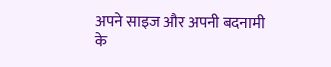अपने साइज और अपनी बदनामी के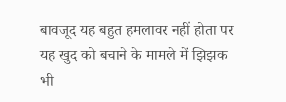बावजूद यह बहुत हमलावर नहीं होता पर यह खुद को बचाने के मामले में झिझक भी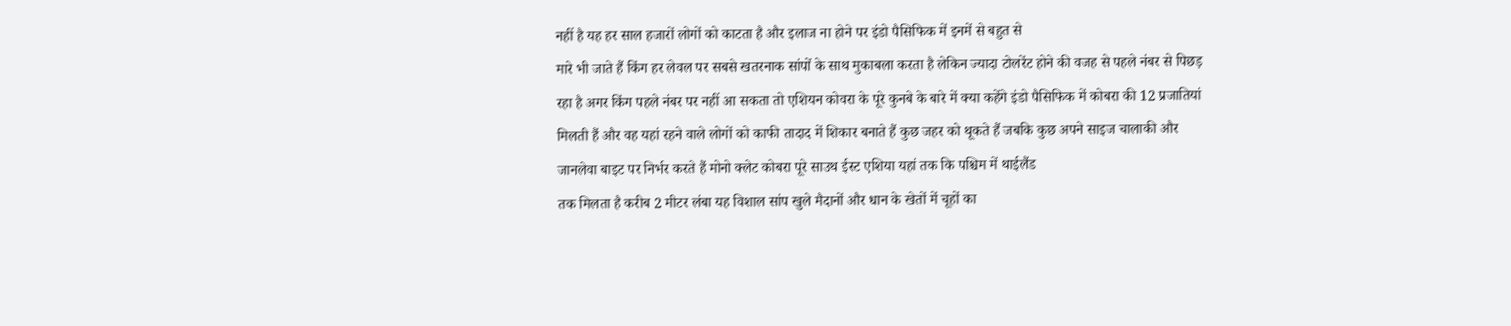नहीं है यह हर साल हजारों लोगों को काटता है और इलाज ना होने पर इंडो पैसिफिक में इनमें से बहुत से
मारे भी जाते हैं किंग हर लेवल पर सबसे खतरनाक सांपों के साथ मुकाबला करता है लेकिन ज्यादा टोलरेंट होने की वजह से पहले नंबर से पिछड़ रहा है अगर किंग पहले नंबर पर नहीं आ सकता तो एशियन कोवरा के पूरे कुनबे के बारे में क्या कहेंगे इंडो पैसिफिक में कोबरा की 12 प्रजातियां मिलती हैं और वह यहां रहने वाले लोगों को काफी तादाद में शिकार बनाते हैं कुछ जहर को थूकते हैं जबकि कुछ अपने साइज चालाकी और जानलेवा बाइट पर निर्भर करते हैं मोनो क्लेट कोबरा पूरे साउथ ईस्ट एशिया यहां तक कि पश्चिम में थाईलैंड
तक मिलता है करीब 2 मीटर लंबा यह विशाल सांप खुले मैदानों और धान के खेतों में चूहों का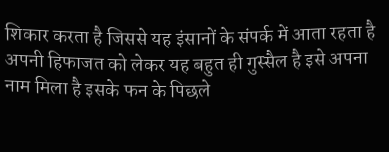शिकार करता है जिससे यह इंसानों के संपर्क में आता रहता है अपनी हिफाजत को लेकर यह बहुत ही गुस्सैल है इसे अपना नाम मिला है इसके फन के पिछले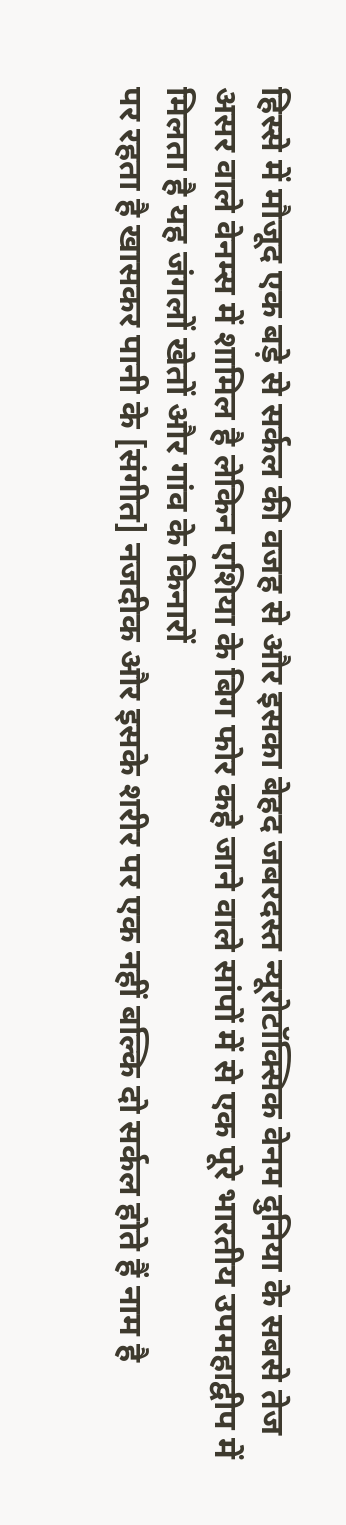हिस्से में मौजूद एक बड़े से सर्कल की वजह से और इसका बेहद जबरदस्त न्यूरोटॉक्सिक वेनम दुनिया के सबसे तेज असर वाले वेनम्स में शामिल है लेकिन एशिया के बिग फोर कहे जाने वाले सांपों में से एक पूरे भारतीय उपमहाद्वीप में मिलता है यह जंगलों खेतों और गांव के किनारों
पर रहता है खासकर पानी के [संगीत] नजदीक और इसके शरीर पर एक नहीं बल्कि दो सर्कल होते हैं नाम है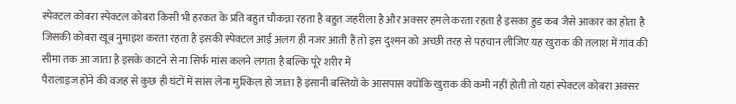स्पेक्टल कोबरा स्पेक्टल कोबरा किसी भी हरकत के प्रति बहुत चौकन्ना रहता है बहुत जहरीला है और अक्सर हमले करता रहता है इसका हुड कब जैसे आकार का होता है जिसकी कोबरा खूब नुमाइश करता रहता है इसकी स्पेक्टल आई अलग ही नजर आती हैं तो इस दुश्मन को अच्छी तरह से पहचान लीजिए यह खुराक की तलाश में गांव की सीमा तक आ जाता है इसके काटने से ना सिर्फ मांस कलने लगता है बल्कि पूरे शरीर में
पैरालाइज होने की वजह से कुछ ही घंटों में सांस लेना मुश्किल हो जाता है इंसानी बस्तियों के आसपास क्योंकि खुराक की कमी नहीं होती तो यहां स्पेक्टल कोबरा अक्सर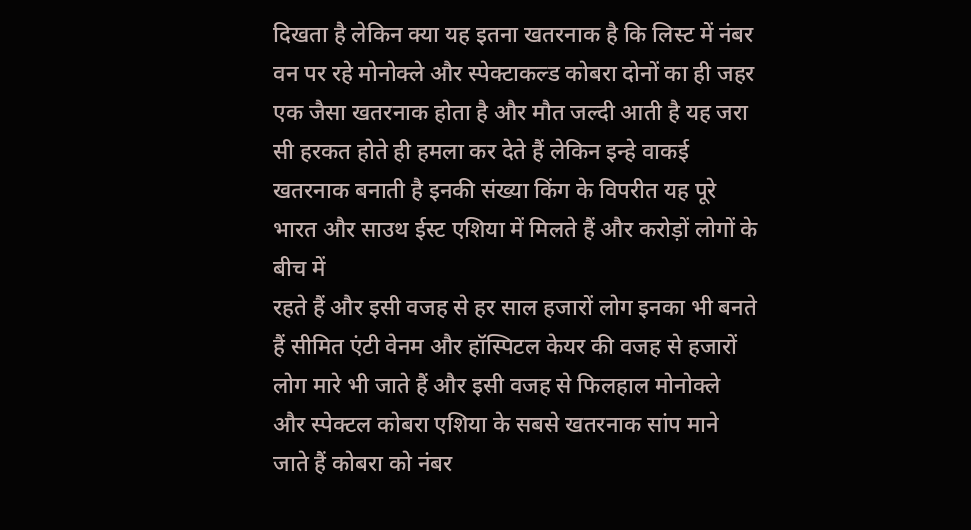दिखता है लेकिन क्या यह इतना खतरनाक है कि लिस्ट में नंबर वन पर रहे मोनोक्ले और स्पेक्टाकल्ड कोबरा दोनों का ही जहर एक जैसा खतरनाक होता है और मौत जल्दी आती है यह जरा सी हरकत होते ही हमला कर देते हैं लेकिन इन्हे वाकई खतरनाक बनाती है इनकी संख्या किंग के विपरीत यह पूरे भारत और साउथ ईस्ट एशिया में मिलते हैं और करोड़ों लोगों के बीच में
रहते हैं और इसी वजह से हर साल हजारों लोग इनका भी बनते हैं सीमित एंटी वेनम और हॉस्पिटल केयर की वजह से हजारों लोग मारे भी जाते हैं और इसी वजह से फिलहाल मोनोक्ले और स्पेक्टल कोबरा एशिया के सबसे खतरनाक सांप माने जाते हैं कोबरा को नंबर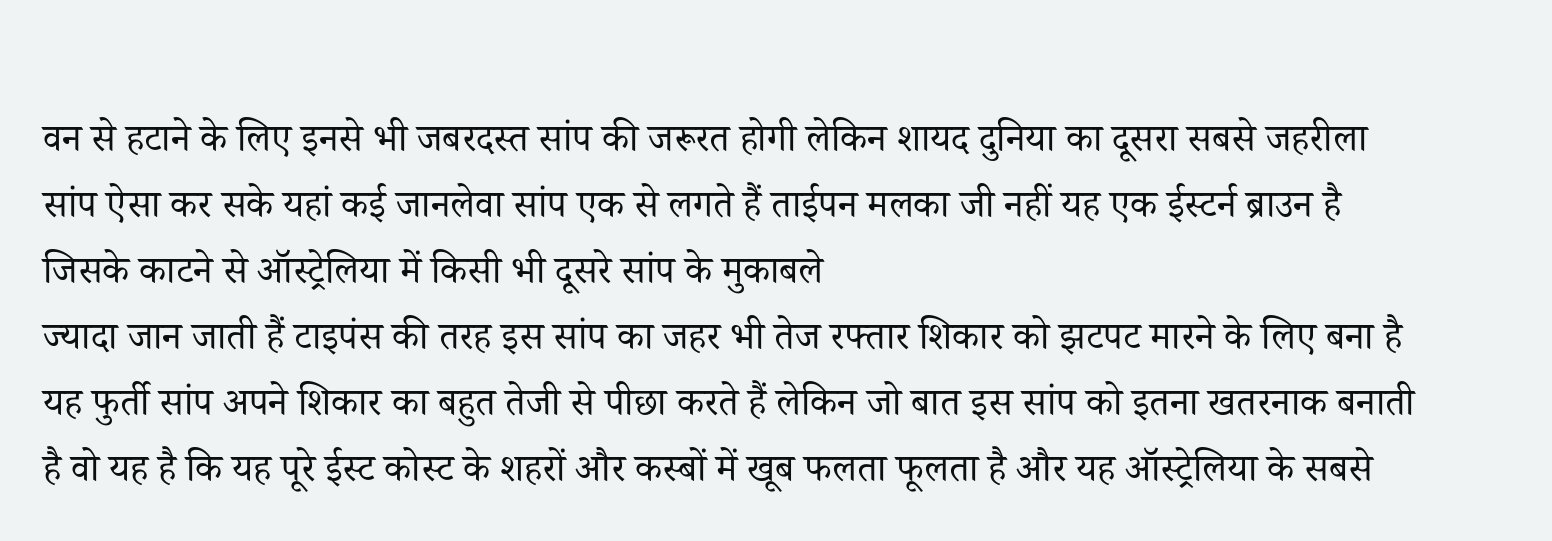वन से हटाने के लिए इनसे भी जबरदस्त सांप की जरूरत होगी लेकिन शायद दुनिया का दूसरा सबसे जहरीला सांप ऐसा कर सके यहां कई जानलेवा सांप एक से लगते हैं ताईपन मलका जी नहीं यह एक ईस्टर्न ब्राउन है जिसके काटने से ऑस्ट्रेलिया में किसी भी दूसरे सांप के मुकाबले
ज्यादा जान जाती हैं टाइपंस की तरह इस सांप का जहर भी तेज रफ्तार शिकार को झटपट मारने के लिए बना है यह फुर्ती सांप अपने शिकार का बहुत तेजी से पीछा करते हैं लेकिन जो बात इस सांप को इतना खतरनाक बनाती है वो यह है कि यह पूरे ईस्ट कोस्ट के शहरों और कस्बों में खूब फलता फूलता है और यह ऑस्ट्रेलिया के सबसे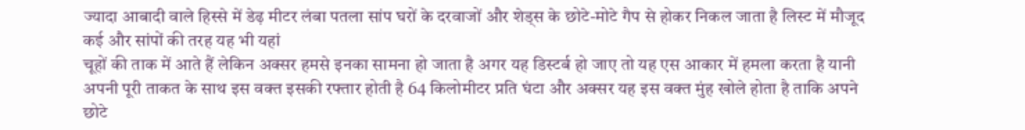ज्यादा आबादी वाले हिस्से में डेढ़ मीटर लंबा पतला सांप घरों के दरवाजों और शेड्स के छोटे-मोटे गैप से होकर निकल जाता है लिस्ट में मौजूद कई और सांपों की तरह यह भी यहां
चूहों की ताक में आते हैं लेकिन अक्सर हमसे इनका सामना हो जाता है अगर यह डिस्टर्ब हो जाए तो यह एस आकार में हमला करता है यानी अपनी पूरी ताकत के साथ इस वक्त इसकी रफ्तार होती है 64 किलोमीटर प्रति घंटा और अक्सर यह इस वक्त मुंह खोले होता है ताकि अपने छोटे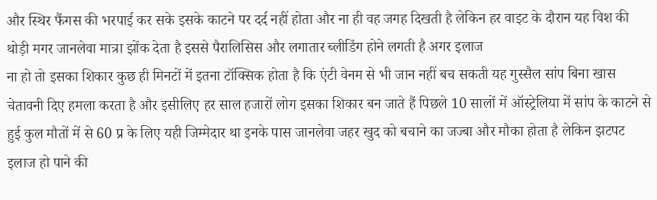और स्थिर फैंगस की भरपाई कर सके इसके काटने पर दर्द नहीं होता और ना ही वह जगह दिखती है लेकिन हर वाइट के दौरान यह विश की थोड़ी मगर जानलेवा मात्रा झोंक देता है इससे पैरालिसिस और लगातार ब्लीडिंग होने लगती है अगर इलाज
ना हो तो इसका शिकार कुछ ही मिनटों में इतना टॉक्सिक होता है कि एंटी वेनम से भी जान नहीं बच सकती यह गुस्सैल सांप बिना खास चेतावनी दिए हमला करता है और इसीलिए हर साल हजारों लोग इसका शिकार बन जाते हैं पिछले 10 सालों में ऑस्ट्रेलिया में सांप के काटने से हुई कुल मौतों में से 60 प्र के लिए यही जिम्मेदार था इनके पास जानलेवा जहर खुद को बचाने का जज्बा और मौका होता है लेकिन झटपट इलाज हो पाने की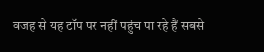वजह से यह टॉप पर नहीं पहुंच पा रहे हैं सबसे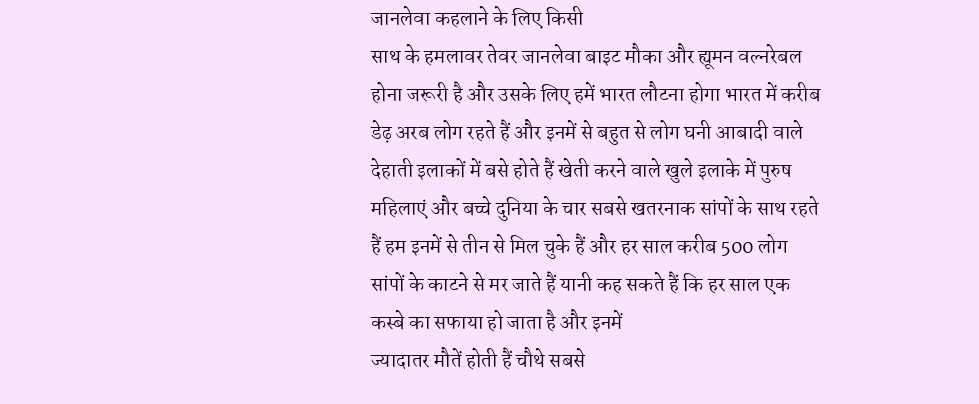जानलेवा कहलाने के लिए किसी
साथ के हमलावर तेवर जानलेवा बाइट मौका और ह्यूमन वल्नरेबल होना जरूरी है और उसके लिए हमें भारत लौटना होगा भारत में करीब डेढ़ अरब लोग रहते हैं और इनमें से बहुत से लोग घनी आबादी वाले देहाती इलाकों में बसे होते हैं खेती करने वाले खुले इलाके में पुरुष महिलाएं और बच्चे दुनिया के चार सबसे खतरनाक सांपों के साथ रहते हैं हम इनमें से तीन से मिल चुके हैं और हर साल करीब 500 लोग सांपों के काटने से मर जाते हैं यानी कह सकते हैं कि हर साल एक कस्बे का सफाया हो जाता है और इनमें
ज्यादातर मौतें होती हैं चौथे सबसे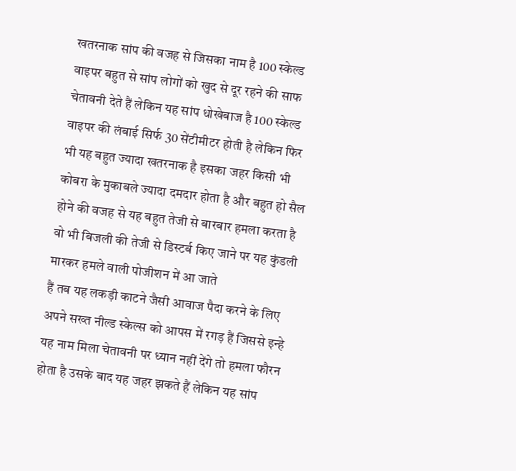खतरनाक सांप की वजह से जिसका नाम है 100 स्केल्ड वाइपर बहुत से सांप लोगों को खुद से दूर रहने की साफ चेतावनी देते हैं लेकिन यह सांप धोखेबाज है 100 स्केल्ड वाइपर की लंबाई सिर्फ 30 सेंटीमीटर होती है लेकिन फिर भी यह बहुत ज्यादा खतरनाक है इसका जहर किसी भी कोबरा के मुकाबले ज्यादा दमदार होता है और बहुत हो सैल होने की वजह से यह बहुत तेजी से बारबार हमला करता है वो भी बिजली की तेजी से डिस्टर्ब किए जाने पर यह कुंडली मारकर हमले वाली पोजीशन में आ जाते
हैं तब यह लकड़ी काटने जैसी आवाज पैदा करने के लिए अपने सख्त नील्ड स्केल्स को आपस में रगड़ हैं जिससे इन्हे यह नाम मिला चेतावनी पर ध्यान नहीं देंगे तो हमला फौरन होता है उसके बाद यह जहर झकते हैं लेकिन यह सांप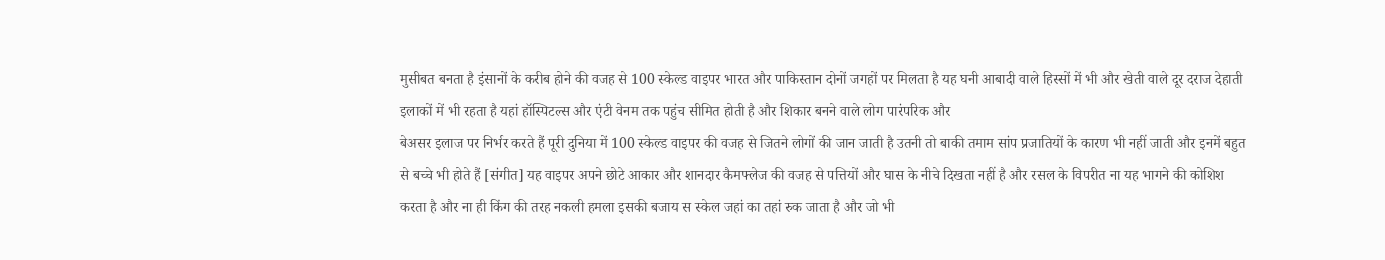मुसीबत बनता है इंसानों के करीब होने की वजह से 100 स्केल्ड वाइपर भारत और पाकिस्तान दोनों जगहों पर मिलता है यह घनी आबादी वाले हिस्सों में भी और खेती वाले दूर दराज देहाती इलाकों में भी रहता है यहां हॉस्पिटल्स और एंटी वेनम तक पहुंच सीमित होती है और शिकार बनने वाले लोग पारंपरिक और
बेअसर इलाज पर निर्भर करते हैं पूरी दुनिया में 100 स्केल्ड वाइपर की वजह से जितने लोगों की जान जाती है उतनी तो बाकी तमाम सांप प्रजातियों के कारण भी नहीं जाती और इनमें बहुत से बच्चे भी होते हैं [संगीत] यह वाइपर अपने छोटे आकार और शानदार कैमफ्लेज की वजह से पत्तियों और घास के नीचे दिखता नहीं है और रसल के विपरीत ना यह भागने की कोशिश करता है और ना ही किंग की तरह नकली हमला इसकी बजाय स स्केल जहां का तहां रुक जाता है और जो भी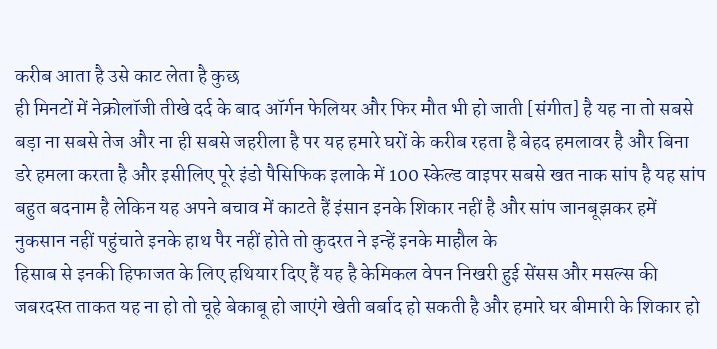करीब आता है उसे काट लेता है कुछ
ही मिनटों में नेक्रोलॉजी तीखे दर्द के बाद ऑर्गन फेलियर और फिर मौत भी हो जाती [संगीत] है यह ना तो सबसे बड़ा ना सबसे तेज और ना ही सबसे जहरीला है पर यह हमारे घरों के करीब रहता है बेहद हमलावर है और बिना डरे हमला करता है और इसीलिए पूरे इंडो पैसिफिक इलाके में 100 स्केल्ड वाइपर सबसे खत नाक सांप है यह सांप बहुत बदनाम है लेकिन यह अपने बचाव में काटते हैं इंसान इनके शिकार नहीं है और सांप जानबूझकर हमें नुकसान नहीं पहुंचाते इनके हाथ पैर नहीं होते तो कुदरत ने इन्हें इनके माहौल के
हिसाब से इनकी हिफाजत के लिए हथियार दिए हैं यह है केमिकल वेपन निखरी हुई सेंसस और मसल्स की जबरदस्त ताकत यह ना हो तो चूहे बेकाबू हो जाएंगे खेती बर्बाद हो सकती है और हमारे घर बीमारी के शिकार हो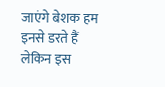जाएंगे बेशक हम इनसे डरते हैं लेकिन इस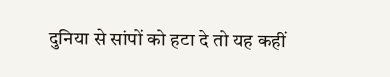दुनिया से सांपों को हटा दे तो यह कहीं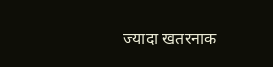ज्यादा खतरनाक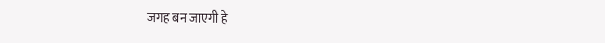जगह बन जाएगी हे